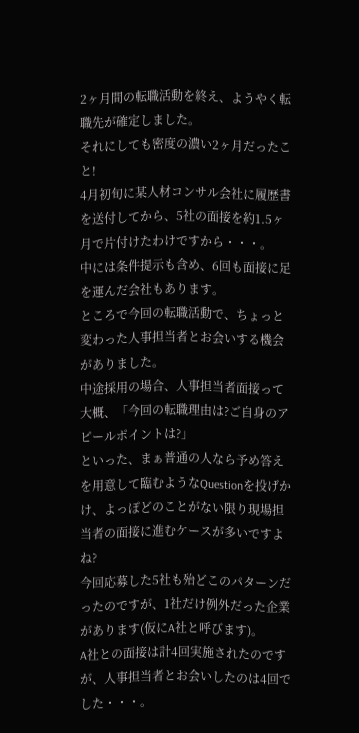2ヶ月間の転職活動を終え、ようやく転職先が確定しました。
それにしても密度の濃い2ヶ月だったこと!
4月初旬に某人材コンサル会社に履歴書を送付してから、5社の面接を約1.5ヶ月で片付けたわけですから・・・。
中には条件提示も含め、6回も面接に足を運んだ会社もあります。
ところで今回の転職活動で、ちょっと変わった人事担当者とお会いする機会がありました。
中途採用の場合、人事担当者面接って大概、「今回の転職理由は?ご自身のアピールポイントは?」
といった、まぁ普通の人なら予め答えを用意して臨むようなQuestionを投げかけ、よっぽどのことがない限り現場担当者の面接に進むケースが多いですよね?
今回応募した5社も殆どこのパターンだったのですが、1社だけ例外だった企業があります(仮にA社と呼びます)。
A社との面接は計4回実施されたのですが、人事担当者とお会いしたのは4回でした・・・。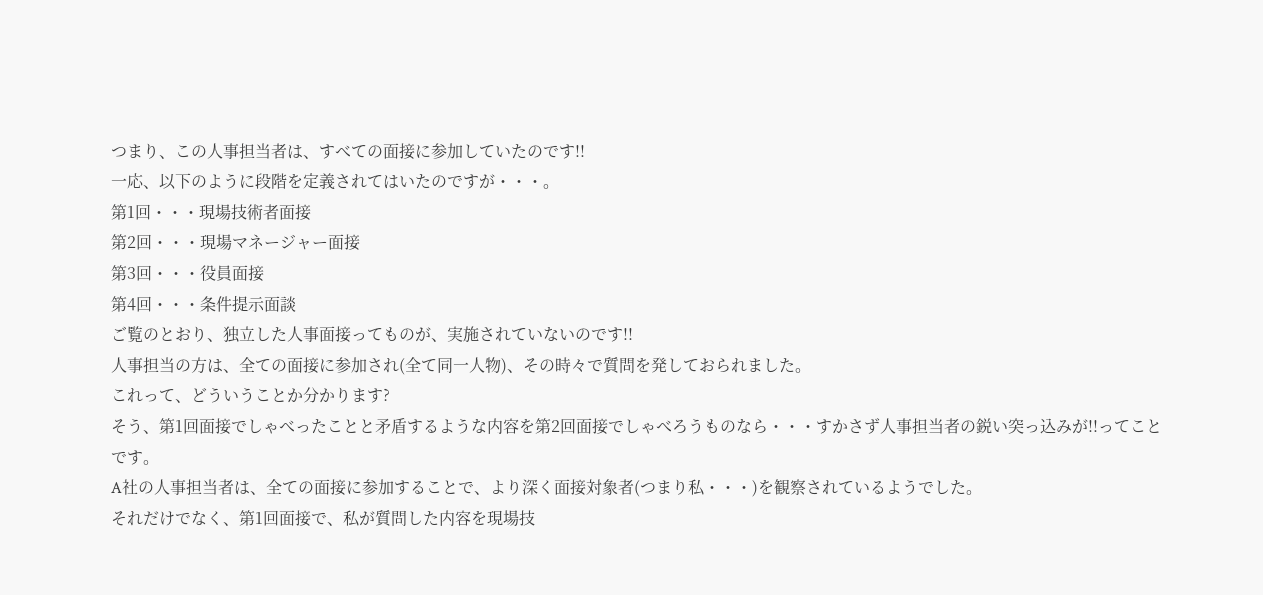つまり、この人事担当者は、すべての面接に参加していたのです!!
一応、以下のように段階を定義されてはいたのですが・・・。
第1回・・・現場技術者面接
第2回・・・現場マネージャー面接
第3回・・・役員面接
第4回・・・条件提示面談
ご覧のとおり、独立した人事面接ってものが、実施されていないのです!!
人事担当の方は、全ての面接に参加され(全て同一人物)、その時々で質問を発しておられました。
これって、どういうことか分かります?
そう、第1回面接でしゃべったことと矛盾するような内容を第2回面接でしゃべろうものなら・・・すかさず人事担当者の鋭い突っ込みが!!ってことです。
A社の人事担当者は、全ての面接に参加することで、より深く面接対象者(つまり私・・・)を観察されているようでした。
それだけでなく、第1回面接で、私が質問した内容を現場技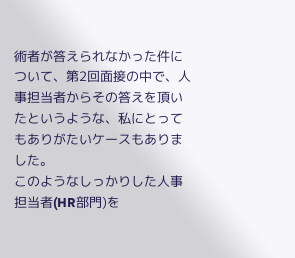術者が答えられなかった件について、第2回面接の中で、人事担当者からその答えを頂いたというような、私にとってもありがたいケースもありました。
このようなしっかりした人事担当者(HR部門)を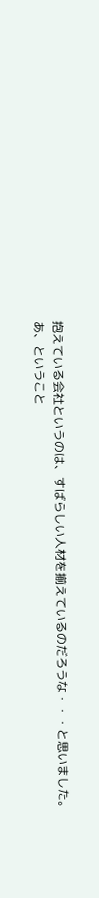抱えている会社というのは、すばらしい人材を揃えているのだろうな・・・と思いました。
あ、ということ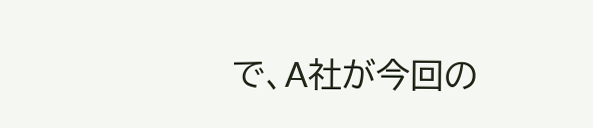で、A社が今回の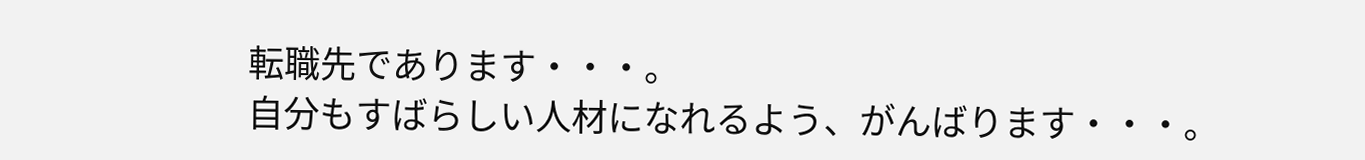転職先であります・・・。
自分もすばらしい人材になれるよう、がんばります・・・。